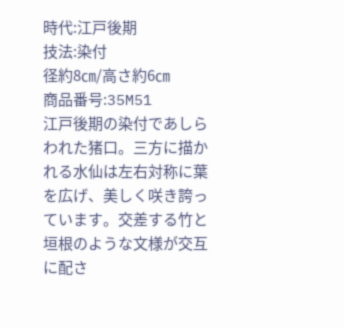時代:江戸後期
技法:染付
径約8㎝/高さ約6㎝
商品番号:35M51
江戸後期の染付であしらわれた猪口。三方に描かれる水仙は左右対称に葉を広げ、美しく咲き誇っています。交差する竹と垣根のような文様が交互に配さ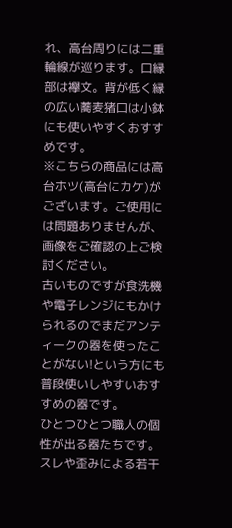れ、高台周りには二重輪線が巡ります。口縁部は襷文。背が低く縁の広い蕎麦猪口は小鉢にも使いやすくおすすめです。
※こちらの商品には高台ホツ(高台にカケ)がございます。ご使用には問題ありませんが、画像をご確認の上ご検討ください。
古いものですが食洗機や電子レンジにもかけられるのでまだアンティークの器を使ったことがない!という方にも普段使いしやすいおすすめの器です。
ひとつひとつ職人の個性が出る器たちです。スレや歪みによる若干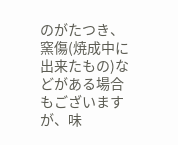のがたつき、窯傷(焼成中に出来たもの)などがある場合もございますが、味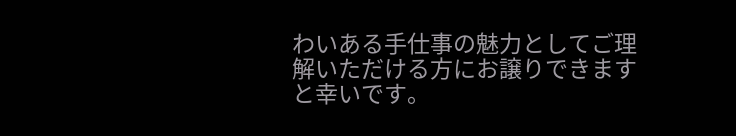わいある手仕事の魅力としてご理解いただける方にお譲りできますと幸いです。